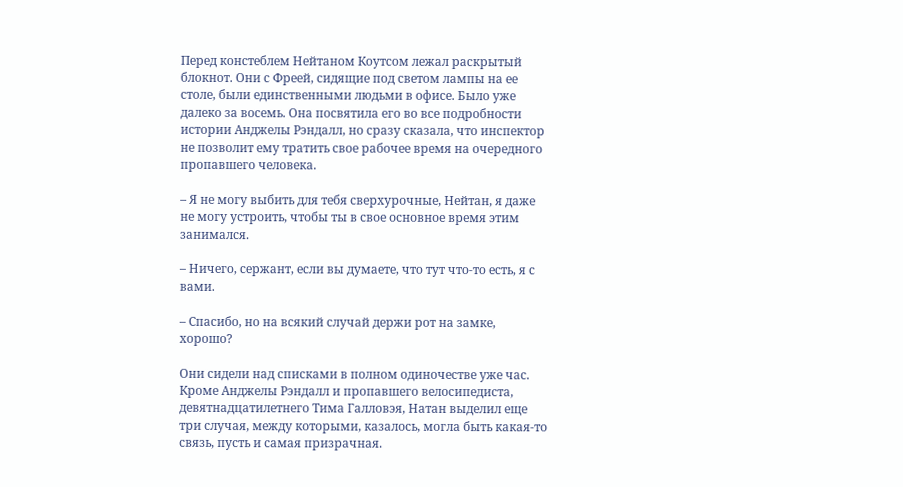Перед констеблем Нейтаном Коутсом лежал раскрытый блокнот. Они с Фреей, сидящие под светом лампы на ее столе, были единственными людьми в офисе. Было уже далеко за восемь. Она посвятила его во все подробности истории Анджелы Рэндалл, но сразу сказала, что инспектор не позволит ему тратить свое рабочее время на очередного пропавшего человека.

– Я не могу выбить для тебя сверхурочные, Нейтан, я даже не могу устроить, чтобы ты в свое основное время этим занимался.

– Ничего, сержант, если вы думаете, что тут что-то есть, я с вами.

– Спасибо, но на всякий случай держи рот на замке, хорошо?

Они сидели над списками в полном одиночестве уже час. Кроме Анджелы Рэндалл и пропавшего велосипедиста, девятнадцатилетнего Тима Галловэя, Натан выделил еще три случая, между которыми, казалось, могла быть какая-то связь, пусть и самая призрачная.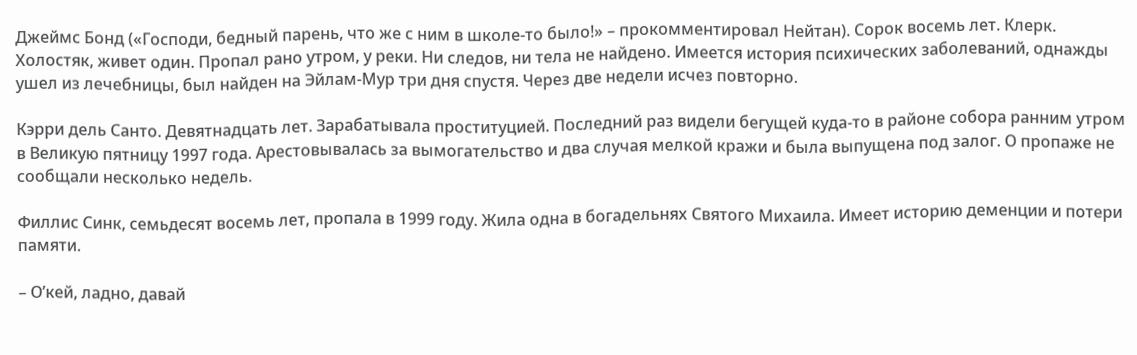Джеймс Бонд («Господи, бедный парень, что же с ним в школе-то было!» – прокомментировал Нейтан). Сорок восемь лет. Клерк. Холостяк, живет один. Пропал рано утром, у реки. Ни следов, ни тела не найдено. Имеется история психических заболеваний, однажды ушел из лечебницы, был найден на Эйлам-Мур три дня спустя. Через две недели исчез повторно.

Кэрри дель Санто. Девятнадцать лет. Зарабатывала проституцией. Последний раз видели бегущей куда-то в районе собора ранним утром в Великую пятницу 1997 года. Арестовывалась за вымогательство и два случая мелкой кражи и была выпущена под залог. О пропаже не сообщали несколько недель.

Филлис Синк, семьдесят восемь лет, пропала в 1999 году. Жила одна в богадельнях Святого Михаила. Имеет историю деменции и потери памяти.

– О’кей, ладно, давай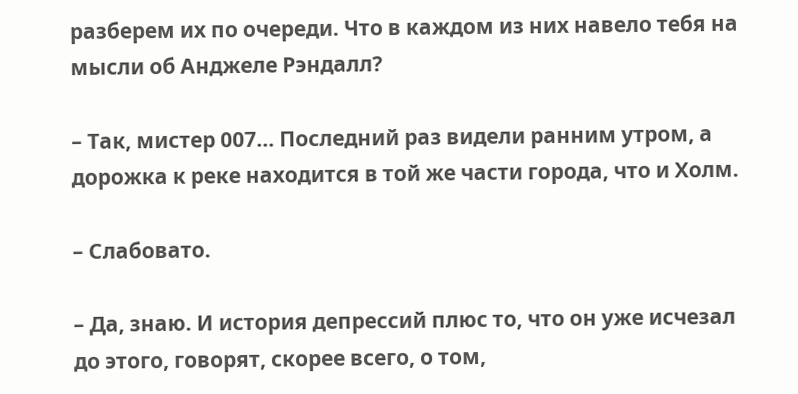разберем их по очереди. Что в каждом из них навело тебя на мысли об Анджеле Рэндалл?

– Так, мистер 007… Последний раз видели ранним утром, а дорожка к реке находится в той же части города, что и Холм.

– Слабовато.

– Да, знаю. И история депрессий плюс то, что он уже исчезал до этого, говорят, скорее всего, о том,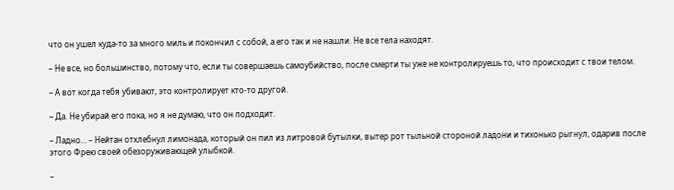что он ушел куда-то за много миль и покончил с собой, а его так и не нашли. Не все тела находят.

– Не все, но большинство, потому что, если ты совершаешь самоубийство, после смерти ты уже не контролируешь то, что происходит с твои телом.

– А вот когда тебя убивают, это контролирует кто-то другой.

– Да. Не убирай его пока, но я не думаю, что он подходит.

– Ладно… – Нейтан отхлебнул лимонада, который он пил из литровой бутылки, вытер рот тыльной стороной ладони и тихонько рыгнул, одарив после этого Фрею своей обезоруживающей улыбкой.

–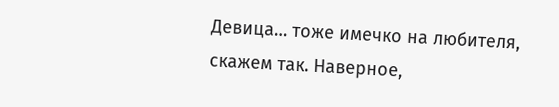Девица… тоже имечко на любителя, скажем так. Наверное,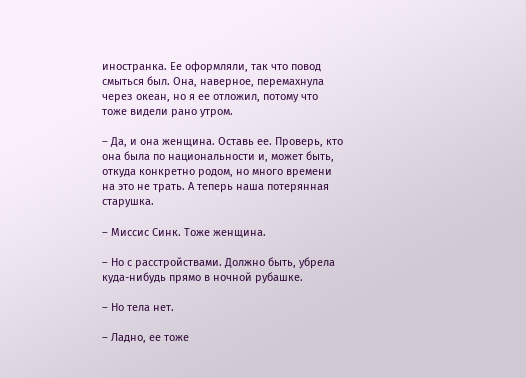иностранка. Ее оформляли, так что повод смыться был. Она, наверное, перемахнула через океан, но я ее отложил, потому что тоже видели рано утром.

– Да, и она женщина. Оставь ее. Проверь, кто она была по национальности и, может быть, откуда конкретно родом, но много времени на это не трать. А теперь наша потерянная старушка.

– Миссис Синк. Тоже женщина.

– Но с расстройствами. Должно быть, убрела куда-нибудь прямо в ночной рубашке.

– Но тела нет.

– Ладно, ее тоже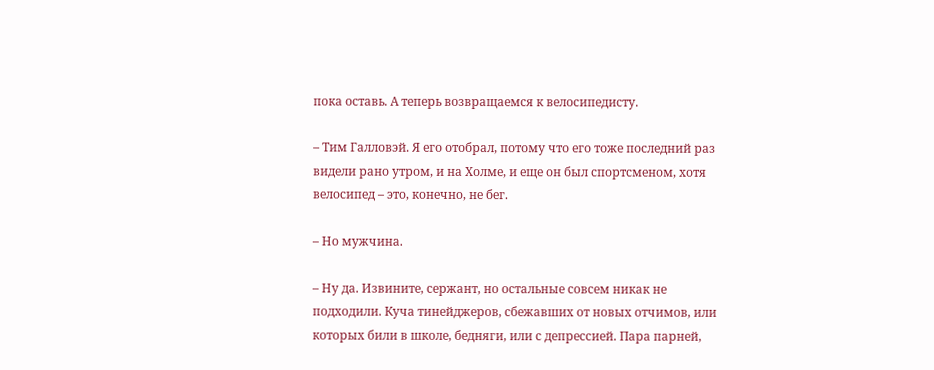пока оставь. А теперь возвращаемся к велосипедисту.

– Тим Галловэй. Я его отобрал, потому что его тоже последний раз видели рано утром, и на Холме, и еще он был спортсменом, хотя велосипед – это, конечно, не бег.

– Но мужчина.

– Ну да. Извините, сержант, но остальные совсем никак не подходили. Куча тинейджеров, сбежавших от новых отчимов, или которых били в школе, бедняги, или с депрессией. Пара парней,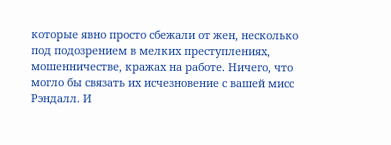которые явно просто сбежали от жен, несколько под подозрением в мелких преступлениях, мошенничестве, кражах на работе. Ничего, что могло бы связать их исчезновение с вашей мисс Рэндалл. И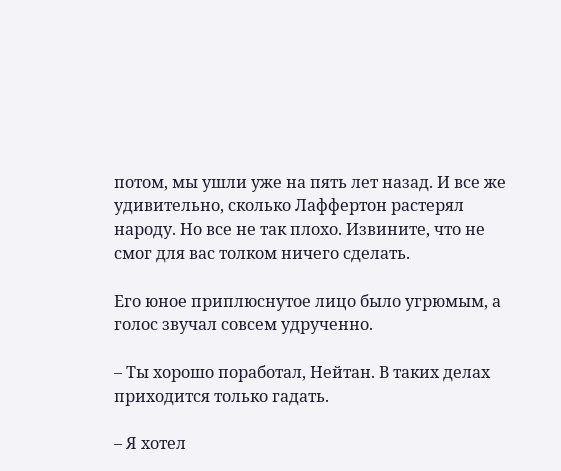потом, мы ушли уже на пять лет назад. И все же удивительно, сколько Лаффертон растерял народу. Но все не так плохо. Извините, что не смог для вас толком ничего сделать.

Его юное приплюснутое лицо было угрюмым, а голос звучал совсем удрученно.

– Ты хорошо поработал, Нейтан. В таких делах приходится только гадать.

– Я хотел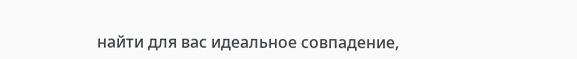найти для вас идеальное совпадение,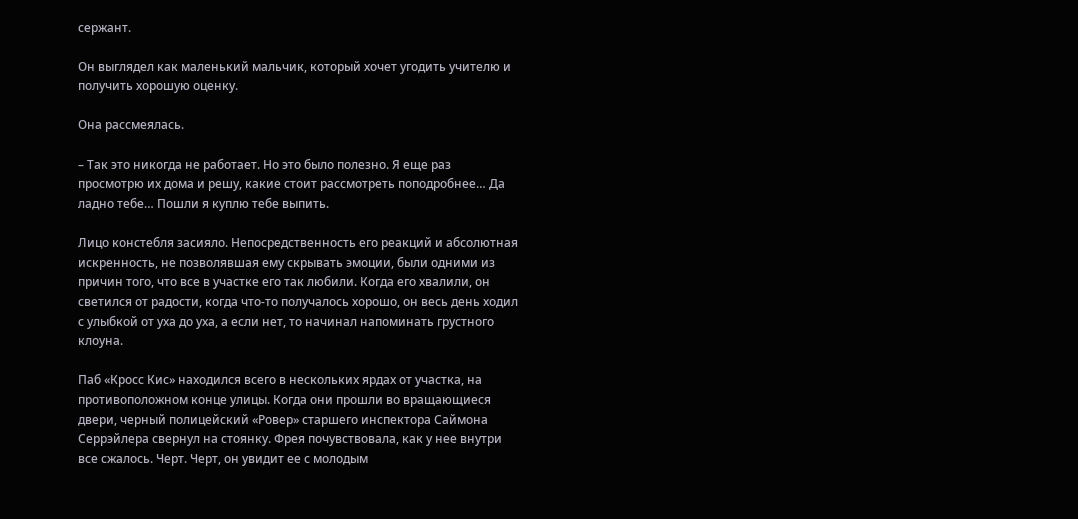сержант.

Он выглядел как маленький мальчик, который хочет угодить учителю и получить хорошую оценку.

Она рассмеялась.

– Так это никогда не работает. Но это было полезно. Я еще раз просмотрю их дома и решу, какие стоит рассмотреть поподробнее… Да ладно тебе… Пошли я куплю тебе выпить.

Лицо констебля засияло. Непосредственность его реакций и абсолютная искренность, не позволявшая ему скрывать эмоции, были одними из причин того, что все в участке его так любили. Когда его хвалили, он светился от радости, когда что-то получалось хорошо, он весь день ходил с улыбкой от уха до уха, а если нет, то начинал напоминать грустного клоуна.

Паб «Кросс Кис» находился всего в нескольких ярдах от участка, на противоположном конце улицы. Когда они прошли во вращающиеся двери, черный полицейский «Ровер» старшего инспектора Саймона Серрэйлера свернул на стоянку. Фрея почувствовала, как у нее внутри все сжалось. Черт. Черт, он увидит ее с молодым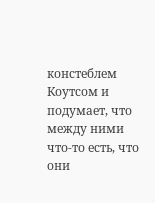констеблем Коутсом и подумает, что между ними что-то есть, что они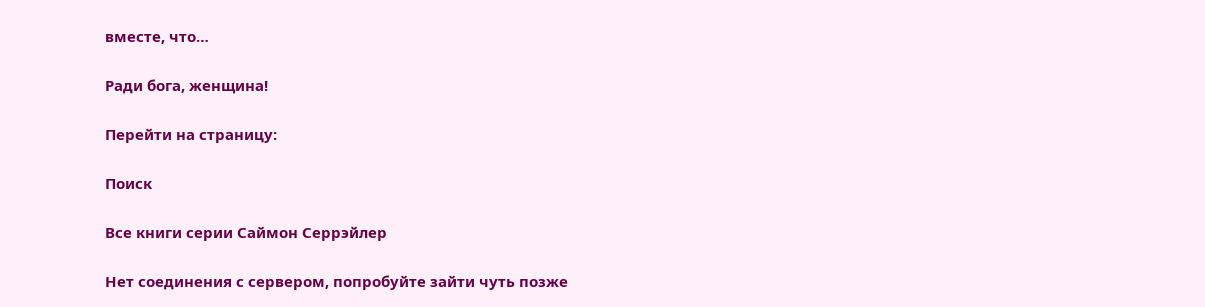вместе, что…

Ради бога, женщина!

Перейти на страницу:

Поиск

Все книги серии Саймон Серрэйлер

Нет соединения с сервером, попробуйте зайти чуть позже